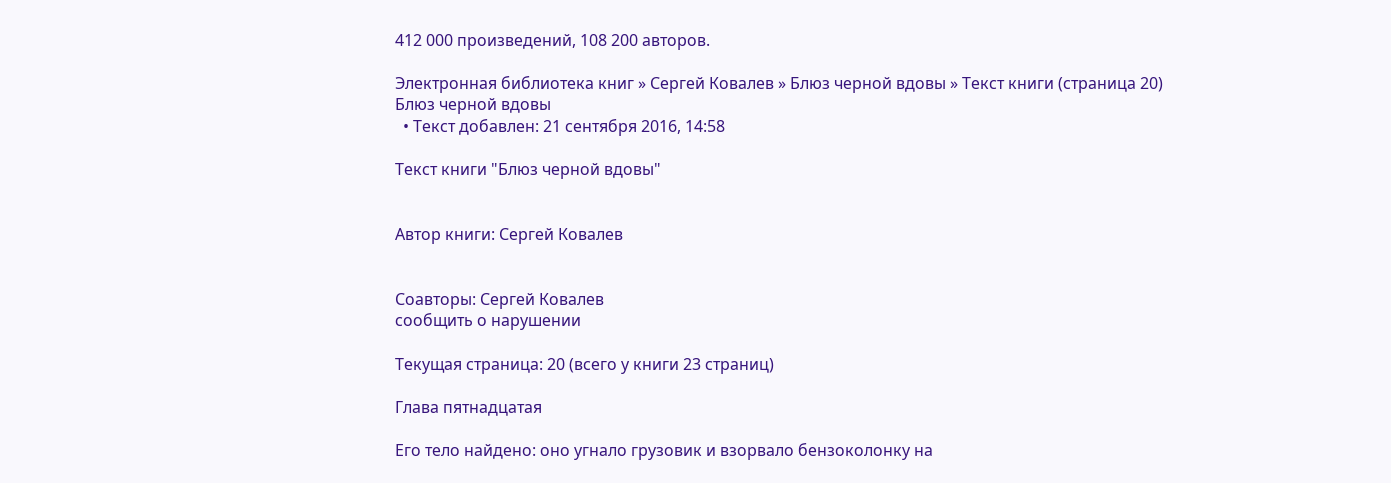412 000 произведений, 108 200 авторов.

Электронная библиотека книг » Сергей Ковалев » Блюз черной вдовы » Текст книги (страница 20)
Блюз черной вдовы
  • Текст добавлен: 21 сентября 2016, 14:58

Текст книги "Блюз черной вдовы"


Автор книги: Сергей Ковалев


Соавторы: Сергей Ковалев
сообщить о нарушении

Текущая страница: 20 (всего у книги 23 страниц)

Глава пятнадцатая

Его тело найдено: оно угнало грузовик и взорвало бензоколонку на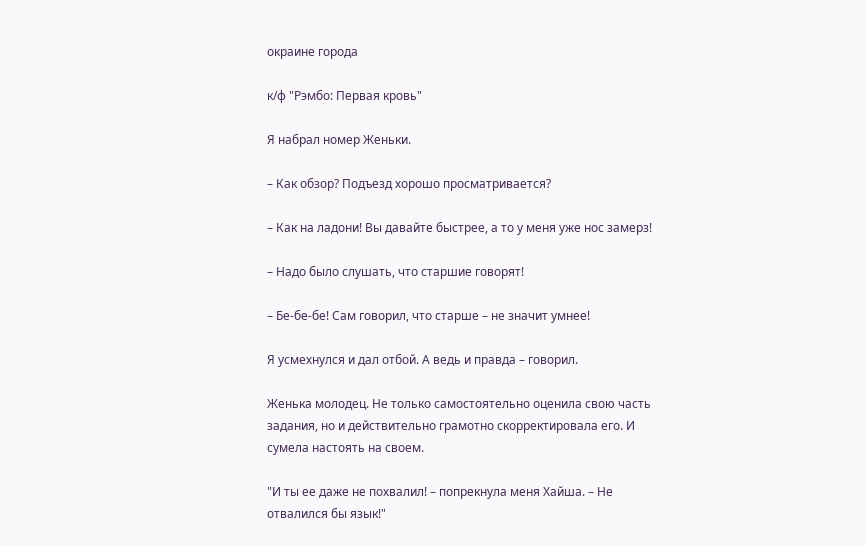окраине города

к/ф "Рэмбо: Первая кровь"

Я набрал номер Женьки.

– Как обзор? Подъезд хорошо просматривается?

– Как на ладони! Вы давайте быстрее, а то у меня уже нос замерз!

– Надо было слушать, что старшие говорят!

– Бе-бе-бе! Сам говорил, что старше – не значит умнее!

Я усмехнулся и дал отбой. А ведь и правда – говорил.

Женька молодец. Не только самостоятельно оценила свою часть задания, но и действительно грамотно скорректировала его. И сумела настоять на своем.

"И ты ее даже не похвалил! – попрекнула меня Хайша. – Не отвалился бы язык!"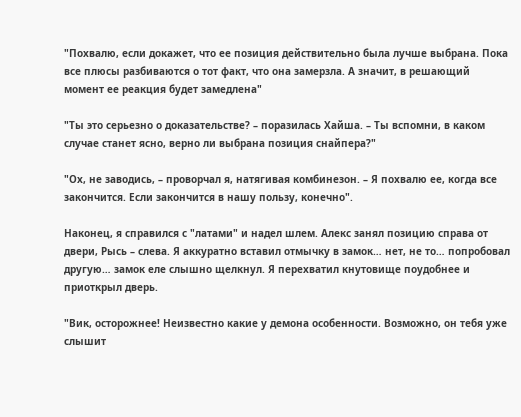"Похвалю, если докажет, что ее позиция действительно была лучше выбрана. Пока все плюсы разбиваются о тот факт, что она замерзла. А значит, в решающий момент ее реакция будет замедлена"

"Ты это серьезно о доказательстве? – поразилась Хайша. – Ты вспомни, в каком случае станет ясно, верно ли выбрана позиция снайпера?"

"Ох, не заводись, – проворчал я, натягивая комбинезон. – Я похвалю ее, когда все закончится. Если закончится в нашу пользу, конечно".

Наконец, я справился с "латами" и надел шлем. Алекс занял позицию справа от двери, Рысь – слева. Я аккуратно вставил отмычку в замок… нет, не то… попробовал другую… замок еле слышно щелкнул. Я перехватил кнутовище поудобнее и приоткрыл дверь.

"Вик, осторожнее! Неизвестно какие у демона особенности. Возможно, он тебя уже слышит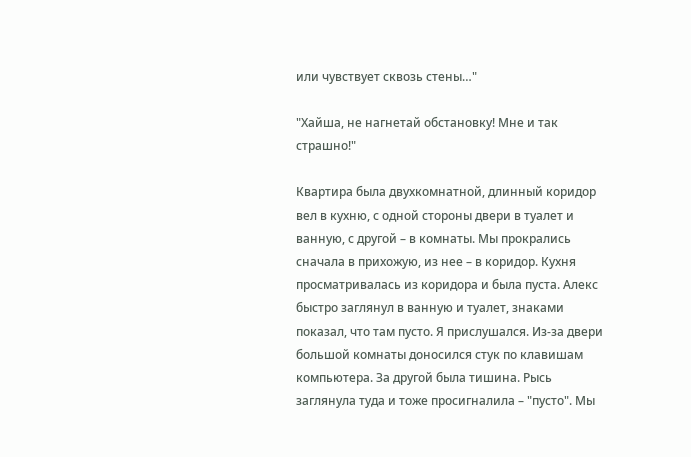или чувствует сквозь стены…"

"Хайша, не нагнетай обстановку! Мне и так страшно!"

Квартира была двухкомнатной, длинный коридор вел в кухню, с одной стороны двери в туалет и ванную, с другой – в комнаты. Мы прокрались сначала в прихожую, из нее – в коридор. Кухня просматривалась из коридора и была пуста. Алекс быстро заглянул в ванную и туалет, знаками показал, что там пусто. Я прислушался. Из-за двери большой комнаты доносился стук по клавишам компьютера. За другой была тишина. Рысь заглянула туда и тоже просигналила – "пусто". Мы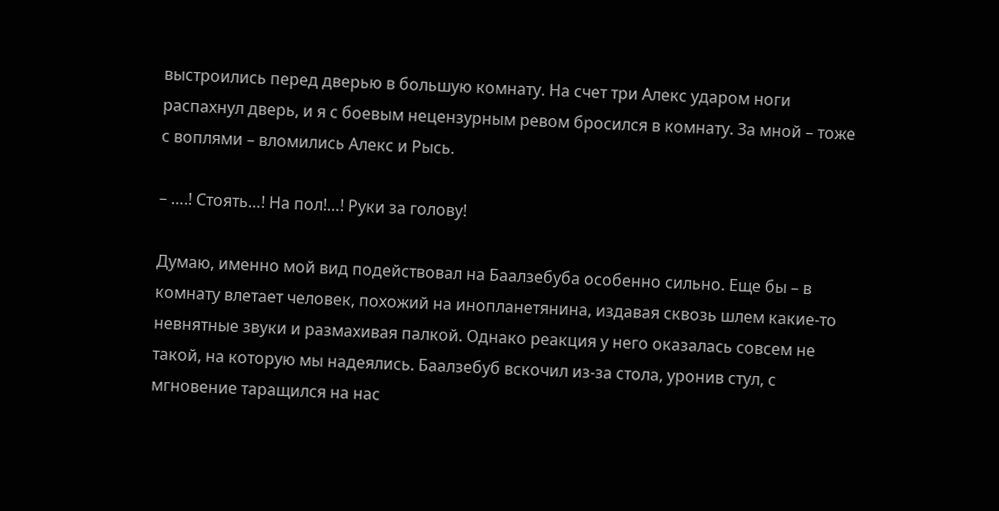выстроились перед дверью в большую комнату. На счет три Алекс ударом ноги распахнул дверь, и я с боевым нецензурным ревом бросился в комнату. За мной – тоже с воплями – вломились Алекс и Рысь.

– ….! Стоять…! На пол!…! Руки за голову!

Думаю, именно мой вид подействовал на Баалзебуба особенно сильно. Еще бы – в комнату влетает человек, похожий на инопланетянина, издавая сквозь шлем какие-то невнятные звуки и размахивая палкой. Однако реакция у него оказалась совсем не такой, на которую мы надеялись. Баалзебуб вскочил из-за стола, уронив стул, с мгновение таращился на нас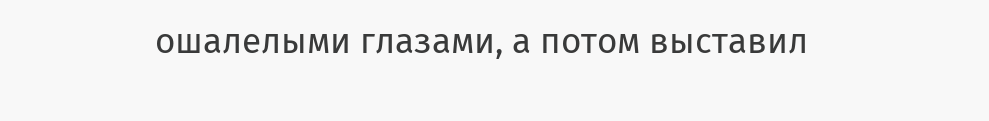ошалелыми глазами, а потом выставил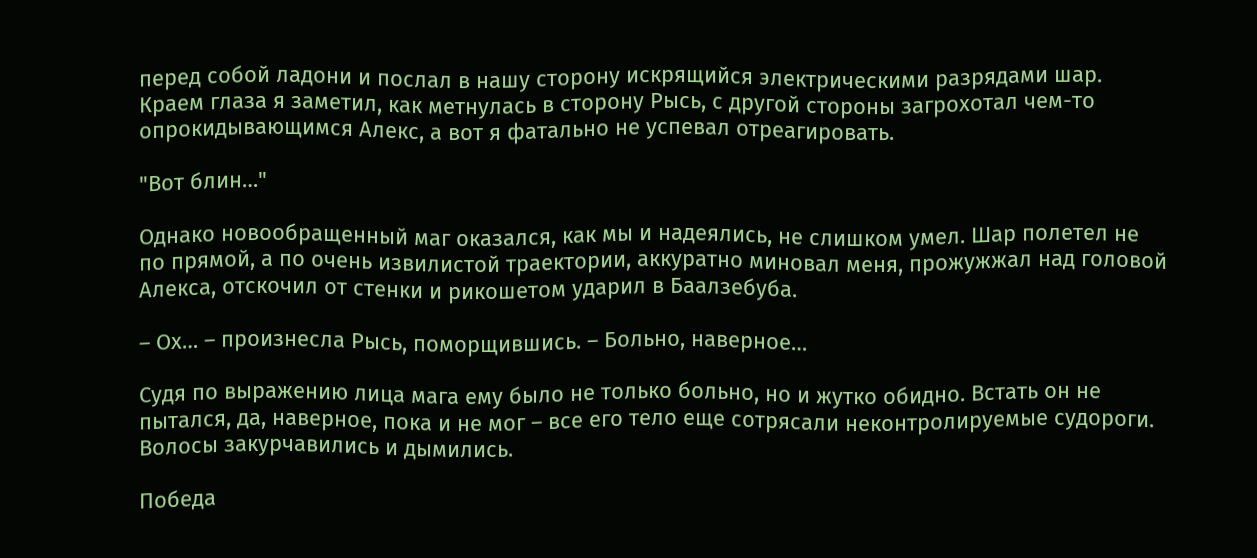перед собой ладони и послал в нашу сторону искрящийся электрическими разрядами шар. Краем глаза я заметил, как метнулась в сторону Рысь, с другой стороны загрохотал чем-то опрокидывающимся Алекс, а вот я фатально не успевал отреагировать.

"Вот блин…"

Однако новообращенный маг оказался, как мы и надеялись, не слишком умел. Шар полетел не по прямой, а по очень извилистой траектории, аккуратно миновал меня, прожужжал над головой Алекса, отскочил от стенки и рикошетом ударил в Баалзебуба.

– Ох… – произнесла Рысь, поморщившись. – Больно, наверное…

Судя по выражению лица мага ему было не только больно, но и жутко обидно. Встать он не пытался, да, наверное, пока и не мог – все его тело еще сотрясали неконтролируемые судороги. Волосы закурчавились и дымились.

Победа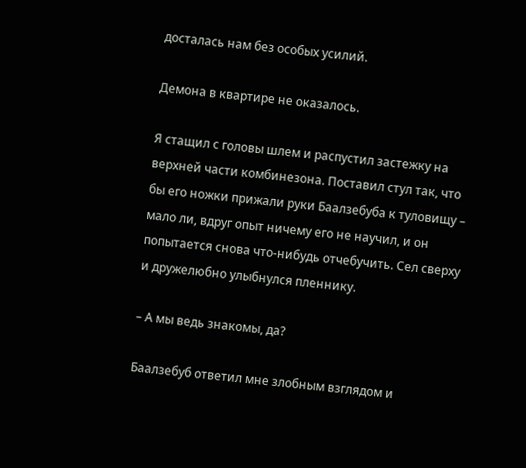досталась нам без особых усилий.

Демона в квартире не оказалось.

Я стащил с головы шлем и распустил застежку на верхней части комбинезона. Поставил стул так, что бы его ножки прижали руки Баалзебуба к туловищу – мало ли, вдруг опыт ничему его не научил, и он попытается снова что-нибудь отчебучить. Сел сверху и дружелюбно улыбнулся пленнику.

– А мы ведь знакомы, да?

Баалзебуб ответил мне злобным взглядом и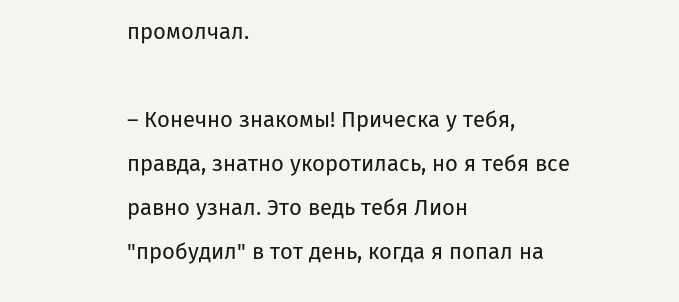промолчал.

– Конечно знакомы! Прическа у тебя, правда, знатно укоротилась, но я тебя все равно узнал. Это ведь тебя Лион "пробудил" в тот день, когда я попал на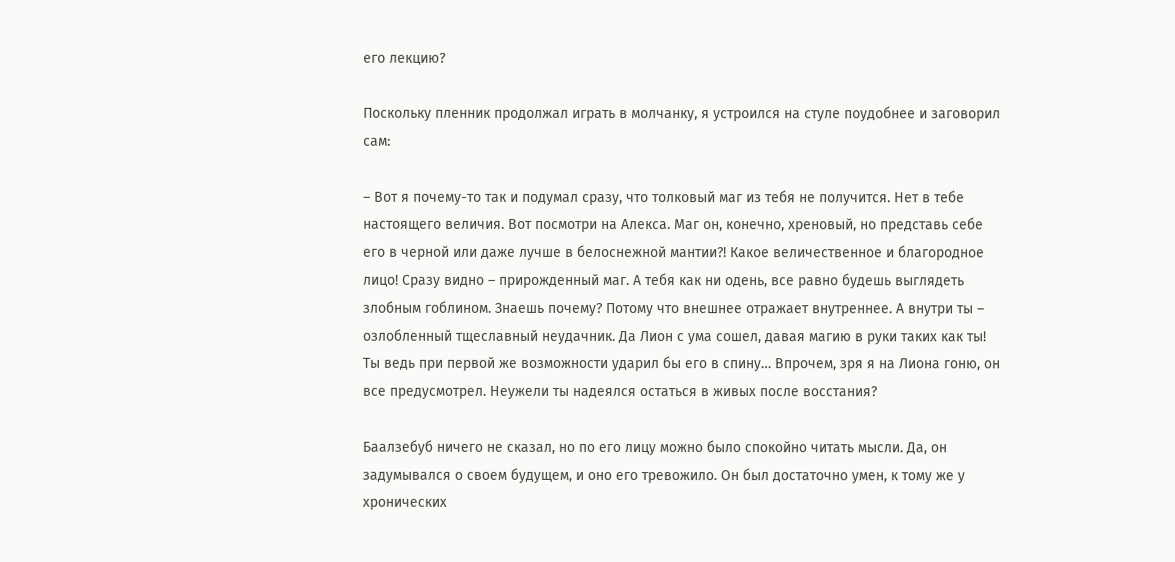его лекцию?

Поскольку пленник продолжал играть в молчанку, я устроился на стуле поудобнее и заговорил сам:

– Вот я почему-то так и подумал сразу, что толковый маг из тебя не получится. Нет в тебе настоящего величия. Вот посмотри на Алекса. Маг он, конечно, хреновый, но представь себе его в черной или даже лучше в белоснежной мантии?! Какое величественное и благородное лицо! Сразу видно – прирожденный маг. А тебя как ни одень, все равно будешь выглядеть злобным гоблином. Знаешь почему? Потому что внешнее отражает внутреннее. А внутри ты – озлобленный тщеславный неудачник. Да Лион с ума сошел, давая магию в руки таких как ты! Ты ведь при первой же возможности ударил бы его в спину… Впрочем, зря я на Лиона гоню, он все предусмотрел. Неужели ты надеялся остаться в живых после восстания?

Баалзебуб ничего не сказал, но по его лицу можно было спокойно читать мысли. Да, он задумывался о своем будущем, и оно его тревожило. Он был достаточно умен, к тому же у хронических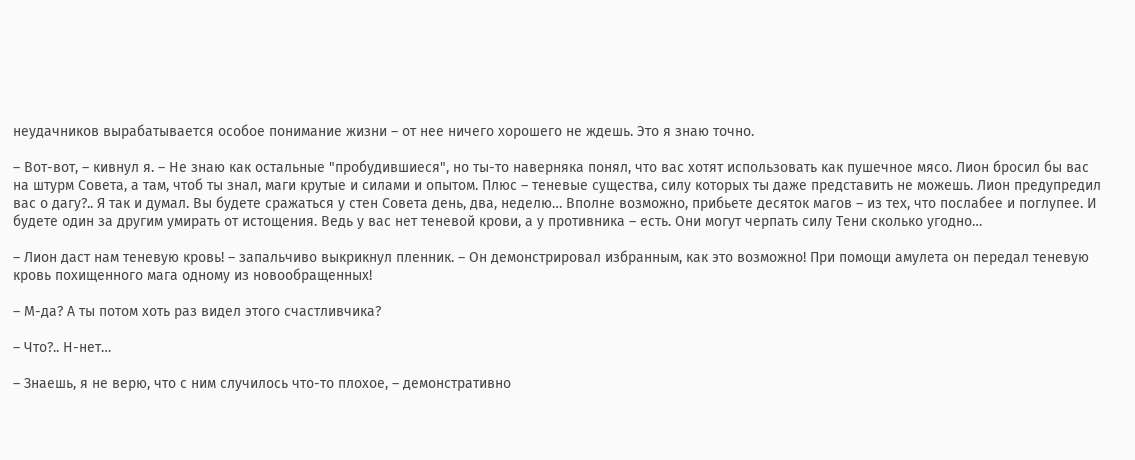неудачников вырабатывается особое понимание жизни – от нее ничего хорошего не ждешь. Это я знаю точно.

– Вот-вот, – кивнул я. – Не знаю как остальные "пробудившиеся", но ты-то наверняка понял, что вас хотят использовать как пушечное мясо. Лион бросил бы вас на штурм Совета, а там, чтоб ты знал, маги крутые и силами и опытом. Плюс – теневые существа, силу которых ты даже представить не можешь. Лион предупредил вас о дагу?.. Я так и думал. Вы будете сражаться у стен Совета день, два, неделю… Вполне возможно, прибьете десяток магов – из тех, что послабее и поглупее. И будете один за другим умирать от истощения. Ведь у вас нет теневой крови, а у противника – есть. Они могут черпать силу Тени сколько угодно…

– Лион даст нам теневую кровь! – запальчиво выкрикнул пленник. – Он демонстрировал избранным, как это возможно! При помощи амулета он передал теневую кровь похищенного мага одному из новообращенных!

– М-да? А ты потом хоть раз видел этого счастливчика?

– Что?.. Н-нет…

– Знаешь, я не верю, что с ним случилось что-то плохое, – демонстративно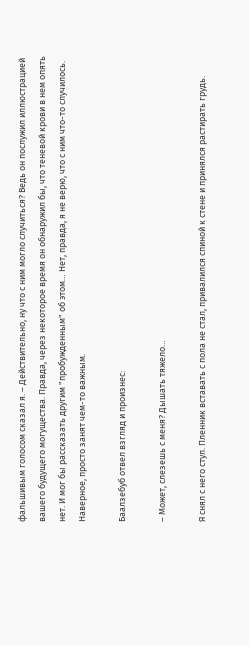фальшивым голосом сказал я. – Действительно, ну что с ним могло случиться? Ведь он послужил иллюстрацией вашего будущего могущества. Правда, через некоторое время он обнаружил бы, что теневой крови в нем опять нет. И мог бы рассказать другим "пробужденным" об этом… Нет, правда, я не верю, что с ним что-то случилось. Наверное, просто занят чем-то важным.

Баалзебуб отвел взгляд и произнес:

– Может, слезешь с меня? Дышать тяжело…

Я снял с него стул. Пленник вставать с пола не стал, привалился спиной к стене и принялся растирать грудь.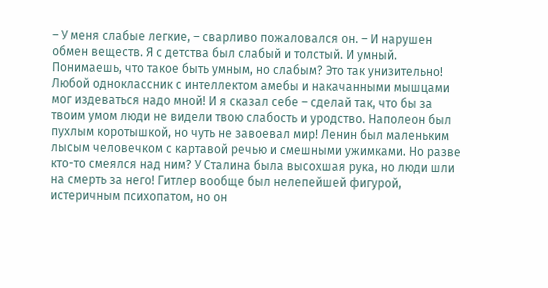– У меня слабые легкие, – сварливо пожаловался он. – И нарушен обмен веществ. Я с детства был слабый и толстый. И умный. Понимаешь, что такое быть умным, но слабым? Это так унизительно! Любой одноклассник с интеллектом амебы и накачанными мышцами мог издеваться надо мной! И я сказал себе – сделай так, что бы за твоим умом люди не видели твою слабость и уродство. Наполеон был пухлым коротышкой, но чуть не завоевал мир! Ленин был маленьким лысым человечком с картавой речью и смешными ужимками. Но разве кто-то смеялся над ним? У Сталина была высохшая рука, но люди шли на смерть за него! Гитлер вообще был нелепейшей фигурой, истеричным психопатом, но он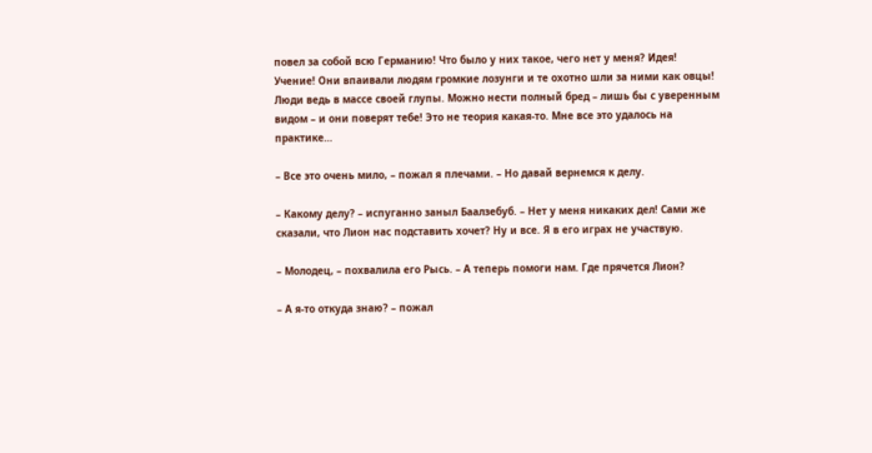повел за собой всю Германию! Что было у них такое, чего нет у меня? Идея! Учение! Они впаивали людям громкие лозунги и те охотно шли за ними как овцы! Люди ведь в массе своей глупы. Можно нести полный бред – лишь бы с уверенным видом – и они поверят тебе! Это не теория какая-то. Мне все это удалось на практике…

– Все это очень мило, – пожал я плечами. – Но давай вернемся к делу.

– Какому делу? – испуганно заныл Баалзебуб. – Нет у меня никаких дел! Сами же сказали, что Лион нас подставить хочет? Ну и все. Я в его играх не участвую.

– Молодец, – похвалила его Рысь. – А теперь помоги нам. Где прячется Лион?

– А я-то откуда знаю? – пожал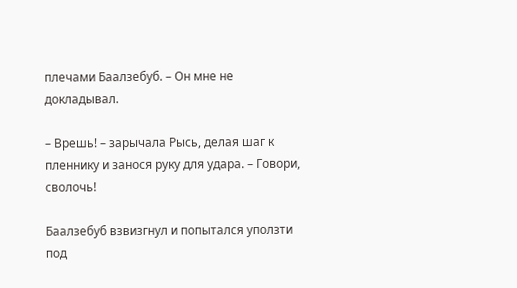плечами Баалзебуб. – Он мне не докладывал.

– Врешь! – зарычала Рысь, делая шаг к пленнику и занося руку для удара. – Говори, сволочь!

Баалзебуб взвизгнул и попытался уползти под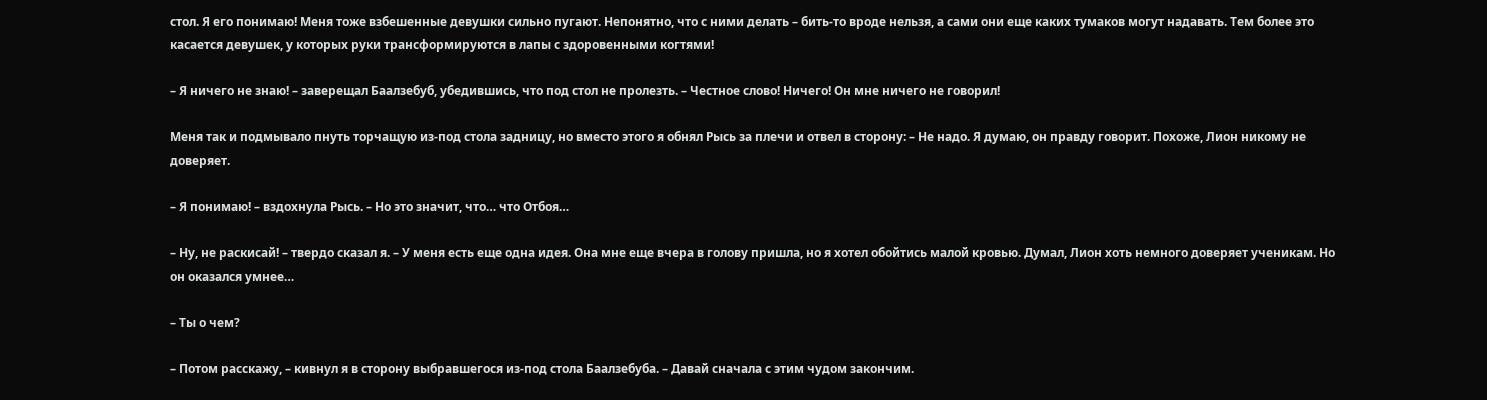стол. Я его понимаю! Меня тоже взбешенные девушки сильно пугают. Непонятно, что с ними делать – бить-то вроде нельзя, а сами они еще каких тумаков могут надавать. Тем более это касается девушек, у которых руки трансформируются в лапы с здоровенными когтями!

– Я ничего не знаю! – заверещал Баалзебуб, убедившись, что под стол не пролезть. – Честное слово! Ничего! Он мне ничего не говорил!

Меня так и подмывало пнуть торчащую из-под стола задницу, но вместо этого я обнял Рысь за плечи и отвел в сторону: – Не надо. Я думаю, он правду говорит. Похоже, Лион никому не доверяет.

– Я понимаю! – вздохнула Рысь. – Но это значит, что… что Отбоя…

– Ну, не раскисай! – твердо сказал я. – У меня есть еще одна идея. Она мне еще вчера в голову пришла, но я хотел обойтись малой кровью. Думал, Лион хоть немного доверяет ученикам. Но он оказался умнее…

– Ты о чем?

– Потом расскажу, – кивнул я в сторону выбравшегося из-под стола Баалзебуба. – Давай сначала с этим чудом закончим.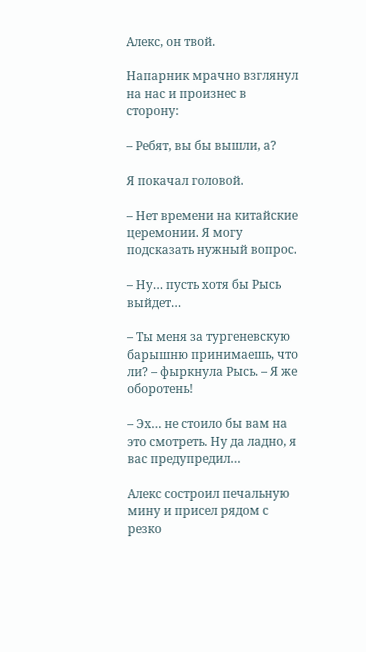Алекс, он твой.

Напарник мрачно взглянул на нас и произнес в сторону:

– Ребят, вы бы вышли, а?

Я покачал головой.

– Нет времени на китайские церемонии. Я могу подсказать нужный вопрос.

– Ну… пусть хотя бы Рысь выйдет…

– Ты меня за тургеневскую барышню принимаешь, что ли? – фыркнула Рысь. – Я же оборотень!

– Эх… не стоило бы вам на это смотреть. Ну да ладно, я вас предупредил…

Алекс состроил печальную мину и присел рядом с резко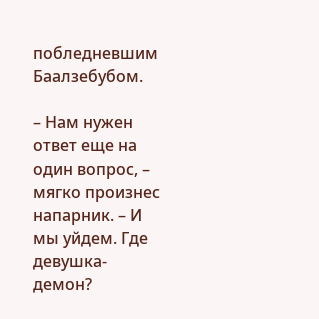побледневшим Баалзебубом.

– Нам нужен ответ еще на один вопрос, – мягко произнес напарник. – И мы уйдем. Где девушка-демон?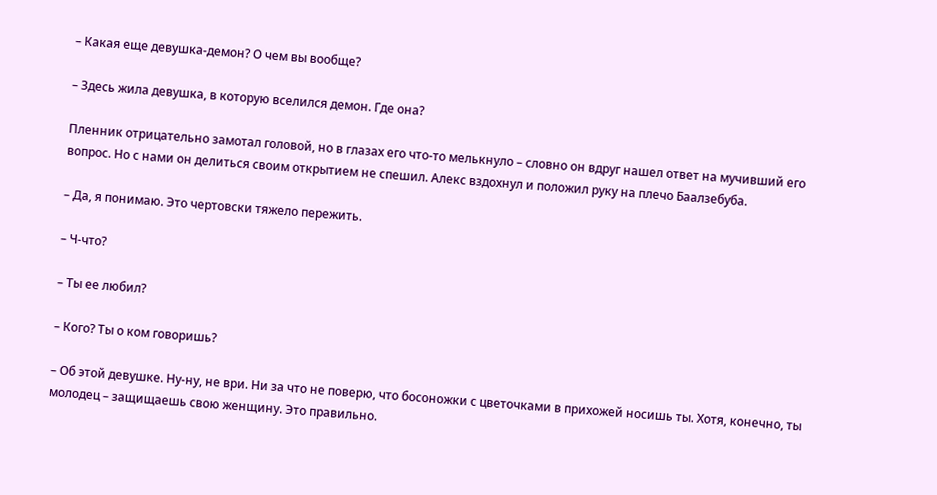– Какая еще девушка-демон? О чем вы вообще?

– Здесь жила девушка, в которую вселился демон. Где она?

Пленник отрицательно замотал головой, но в глазах его что-то мелькнуло – словно он вдруг нашел ответ на мучивший его вопрос. Но с нами он делиться своим открытием не спешил. Алекс вздохнул и положил руку на плечо Баалзебуба.

– Да, я понимаю. Это чертовски тяжело пережить.

– Ч-что?

– Ты ее любил?

– Кого? Ты о ком говоришь?

– Об этой девушке. Ну-ну, не ври. Ни за что не поверю, что босоножки с цветочками в прихожей носишь ты. Хотя, конечно, ты молодец – защищаешь свою женщину. Это правильно.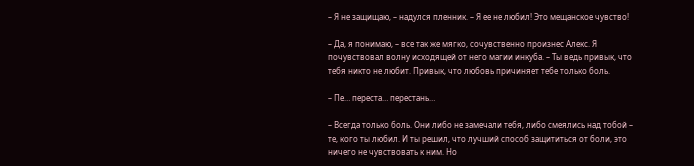– Я не защищаю, – надулся пленник. – Я ее не любил! Это мещанское чувство!

– Да, я понимаю, – все так же мягко, сочувственно произнес Алекс. Я почувствовал волну исходящей от него магии инкуба. – Ты ведь привык, что тебя никто не любит. Привык, что любовь причиняет тебе только боль.

– Пе… переста… перестань…

– Всегда только боль. Они либо не замечали тебя, либо смеялись над тобой – те, кого ты любил. И ты решил, что лучший способ защититься от боли, это ничего не чувствовать к ним. Но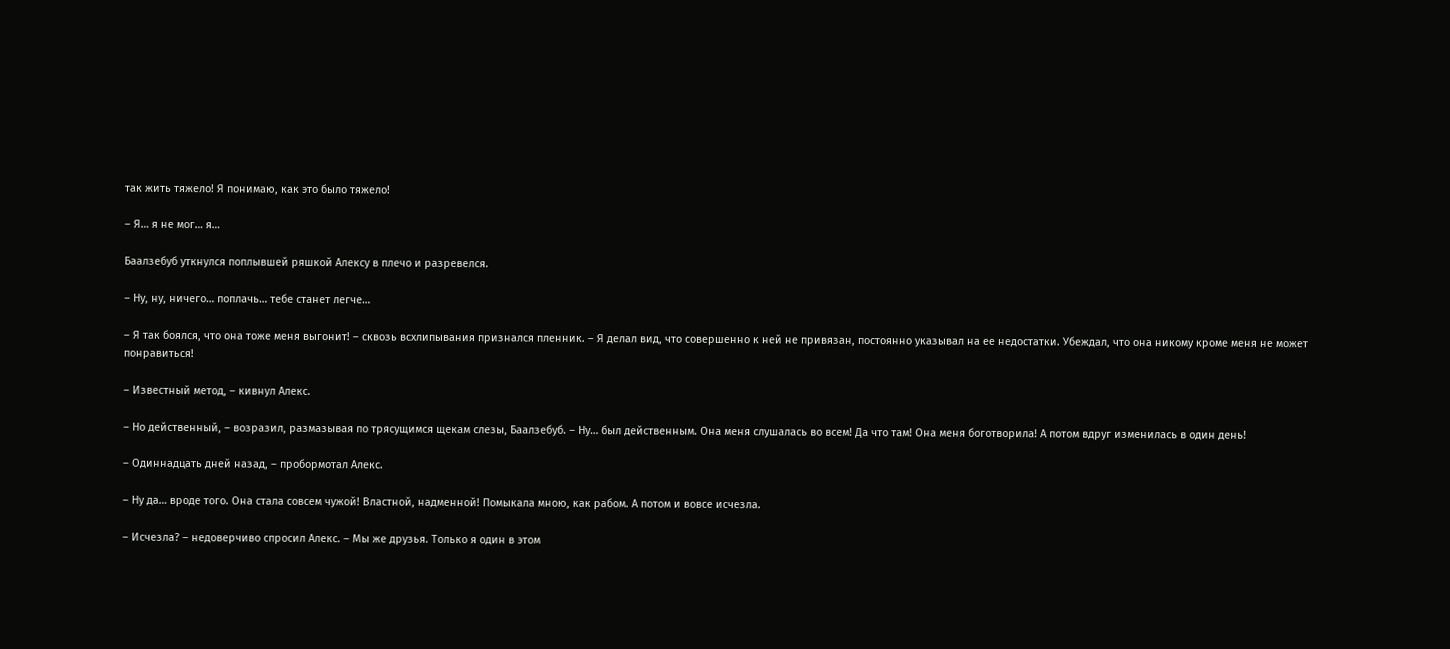так жить тяжело! Я понимаю, как это было тяжело!

– Я… я не мог… я…

Баалзебуб уткнулся поплывшей ряшкой Алексу в плечо и разревелся.

– Ну, ну, ничего… поплачь… тебе станет легче…

– Я так боялся, что она тоже меня выгонит! – сквозь всхлипывания признался пленник. – Я делал вид, что совершенно к ней не привязан, постоянно указывал на ее недостатки. Убеждал, что она никому кроме меня не может понравиться!

– Известный метод, – кивнул Алекс.

– Но действенный, – возразил, размазывая по трясущимся щекам слезы, Баалзебуб. – Ну… был действенным. Она меня слушалась во всем! Да что там! Она меня боготворила! А потом вдруг изменилась в один день!

– Одиннадцать дней назад, – пробормотал Алекс.

– Ну да… вроде того. Она стала совсем чужой! Властной, надменной! Помыкала мною, как рабом. А потом и вовсе исчезла.

– Исчезла? – недоверчиво спросил Алекс. – Мы же друзья. Только я один в этом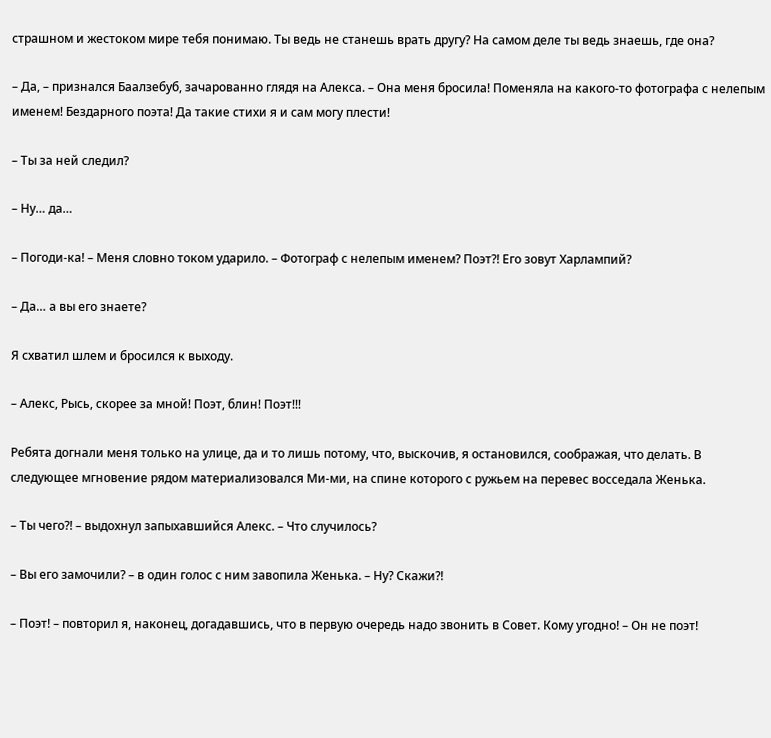страшном и жестоком мире тебя понимаю. Ты ведь не станешь врать другу? На самом деле ты ведь знаешь, где она?

– Да, – признался Баалзебуб, зачарованно глядя на Алекса. – Она меня бросила! Поменяла на какого-то фотографа с нелепым именем! Бездарного поэта! Да такие стихи я и сам могу плести!

– Ты за ней следил?

– Ну… да…

– Погоди-ка! – Меня словно током ударило. – Фотограф с нелепым именем? Поэт?! Его зовут Харлампий?

– Да… а вы его знаете?

Я схватил шлем и бросился к выходу.

– Алекс, Рысь, скорее за мной! Поэт, блин! Поэт!!!

Ребята догнали меня только на улице, да и то лишь потому, что, выскочив, я остановился, соображая, что делать. В следующее мгновение рядом материализовался Ми-ми, на спине которого с ружьем на перевес восседала Женька.

– Ты чего?! – выдохнул запыхавшийся Алекс. – Что случилось?

– Вы его замочили? – в один голос с ним завопила Женька. – Ну? Скажи?!

– Поэт! – повторил я, наконец, догадавшись, что в первую очередь надо звонить в Совет. Кому угодно! – Он не поэт!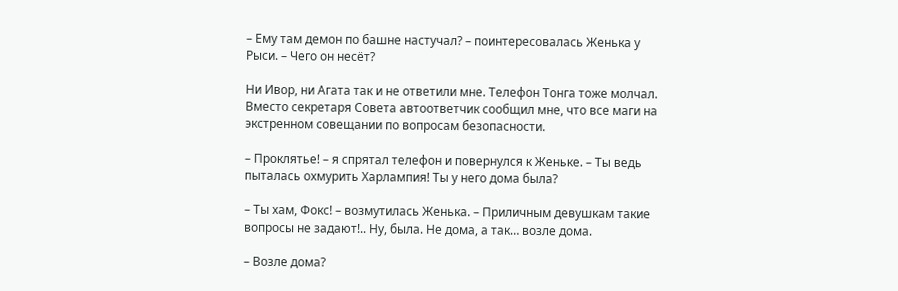– Ему там демон по башне настучал? – поинтересовалась Женька у Рыси. – Чего он несёт?

Ни Ивор, ни Агата так и не ответили мне. Телефон Тонга тоже молчал. Вместо секретаря Совета автоответчик сообщил мне, что все маги на экстренном совещании по вопросам безопасности.

– Проклятье! – я спрятал телефон и повернулся к Женьке. – Ты ведь пыталась охмурить Харлампия! Ты у него дома была?

– Ты хам, Фокс! – возмутилась Женька. – Приличным девушкам такие вопросы не задают!.. Ну, была. Не дома, а так… возле дома.

– Возле дома?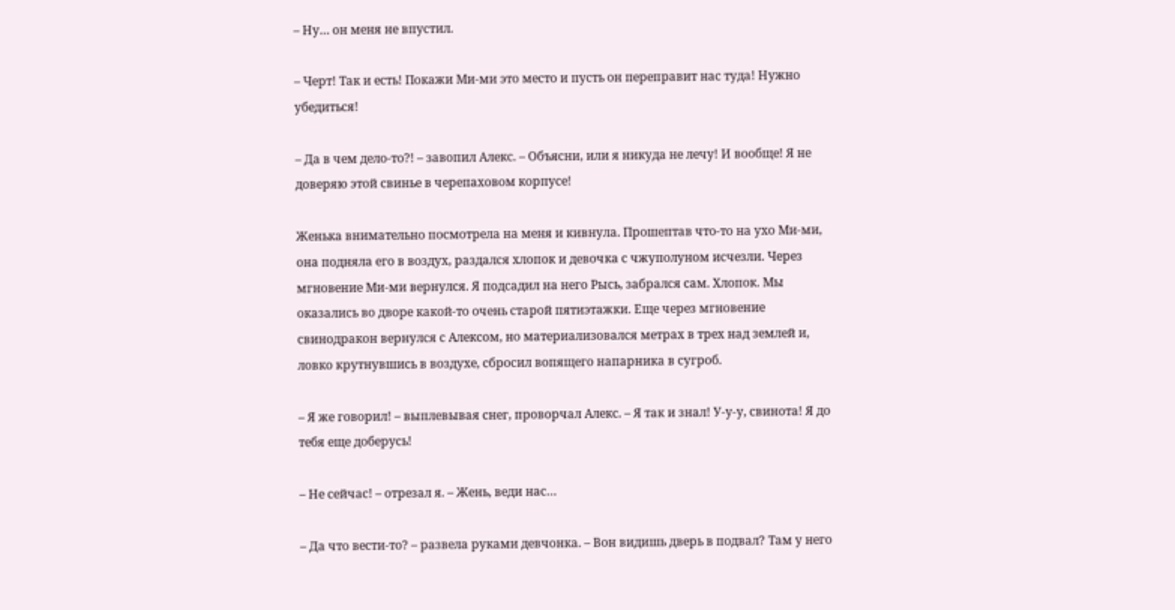– Ну… он меня не впустил.

– Черт! Так и есть! Покажи Ми-ми это место и пусть он переправит нас туда! Нужно убедиться!

– Да в чем дело-то?! – завопил Алекс. – Объясни, или я никуда не лечу! И вообще! Я не доверяю этой свинье в черепаховом корпусе!

Женька внимательно посмотрела на меня и кивнула. Прошептав что-то на ухо Ми-ми, она подняла его в воздух, раздался хлопок и девочка с чжуполуном исчезли. Через мгновение Ми-ми вернулся. Я подсадил на него Рысь, забрался сам. Хлопок. Мы оказались во дворе какой-то очень старой пятиэтажки. Еще через мгновение свинодракон вернулся с Алексом, но материализовался метрах в трех над землей и, ловко крутнувшись в воздухе, сбросил вопящего напарника в сугроб.

– Я же говорил! – выплевывая снег, проворчал Алекс. – Я так и знал! У-у-у, свинота! Я до тебя еще доберусь!

– Не сейчас! – отрезал я. – Жень, веди нас…

– Да что вести-то? – развела руками девчонка. – Вон видишь дверь в подвал? Там у него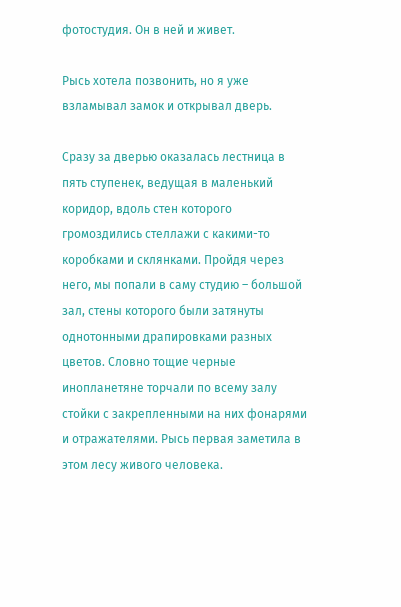фотостудия. Он в ней и живет.

Рысь хотела позвонить, но я уже взламывал замок и открывал дверь.

Сразу за дверью оказалась лестница в пять ступенек, ведущая в маленький коридор, вдоль стен которого громоздились стеллажи с какими-то коробками и склянками. Пройдя через него, мы попали в саму студию – большой зал, стены которого были затянуты однотонными драпировками разных цветов. Словно тощие черные инопланетяне торчали по всему залу стойки с закрепленными на них фонарями и отражателями. Рысь первая заметила в этом лесу живого человека.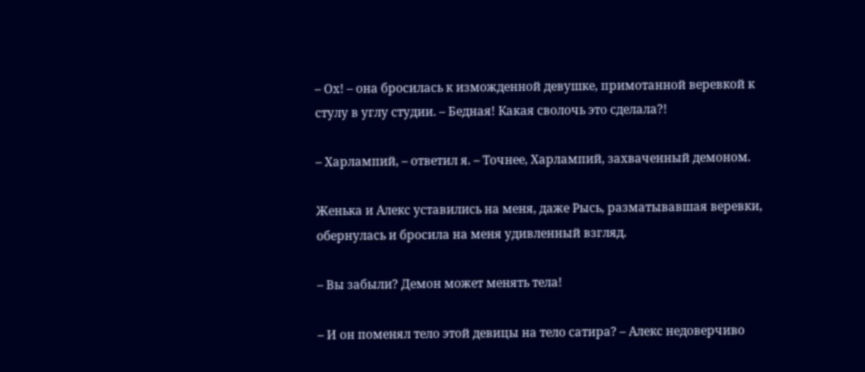– Ох! – она бросилась к изможденной девушке, примотанной веревкой к стулу в углу студии. – Бедная! Какая сволочь это сделала?!

– Харлампий, – ответил я. – Точнее, Харлампий, захваченный демоном.

Женька и Алекс уставились на меня, даже Рысь, разматывавшая веревки, обернулась и бросила на меня удивленный взгляд.

– Вы забыли? Демон может менять тела!

– И он поменял тело этой девицы на тело сатира? – Алекс недоверчиво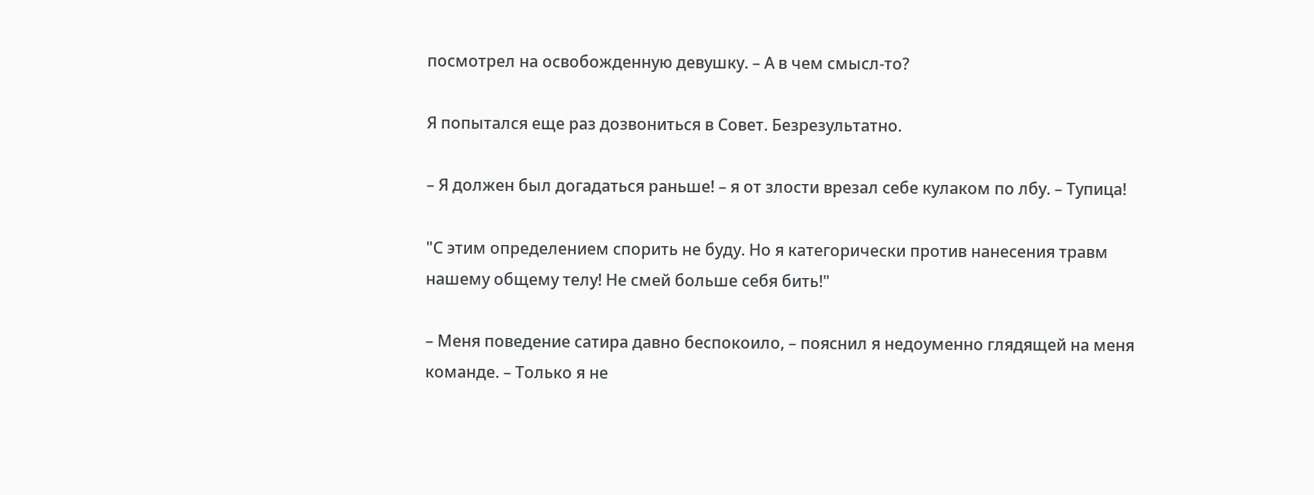посмотрел на освобожденную девушку. – А в чем смысл-то?

Я попытался еще раз дозвониться в Совет. Безрезультатно.

– Я должен был догадаться раньше! – я от злости врезал себе кулаком по лбу. – Тупица!

"С этим определением спорить не буду. Но я категорически против нанесения травм нашему общему телу! Не смей больше себя бить!"

– Меня поведение сатира давно беспокоило, – пояснил я недоуменно глядящей на меня команде. – Только я не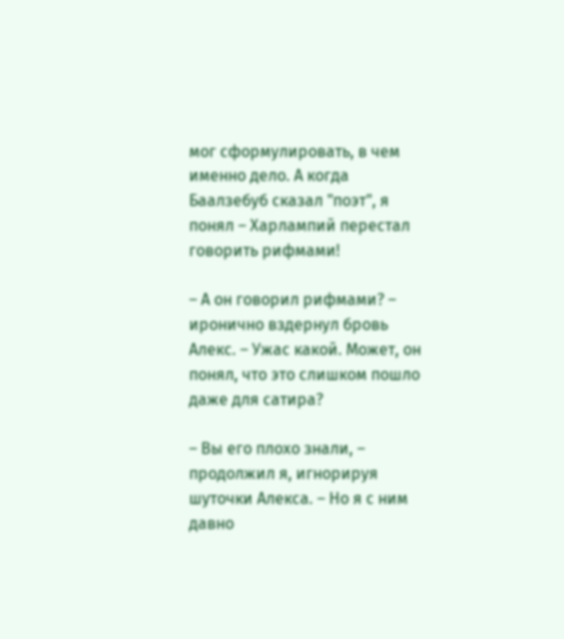мог сформулировать, в чем именно дело. А когда Баалзебуб сказал "поэт", я понял – Харлампий перестал говорить рифмами!

– А он говорил рифмами? – иронично вздернул бровь Алекс. – Ужас какой. Может, он понял, что это слишком пошло даже для сатира?

– Вы его плохо знали, – продолжил я, игнорируя шуточки Алекса. – Но я с ним давно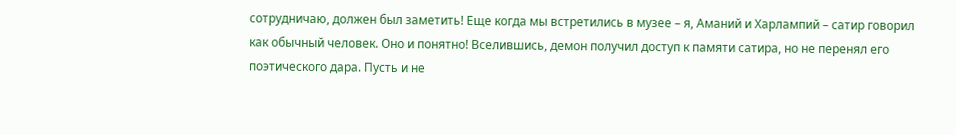сотрудничаю, должен был заметить! Еще когда мы встретились в музее – я, Аманий и Харлампий – сатир говорил как обычный человек. Оно и понятно! Вселившись, демон получил доступ к памяти сатира, но не перенял его поэтического дара. Пусть и не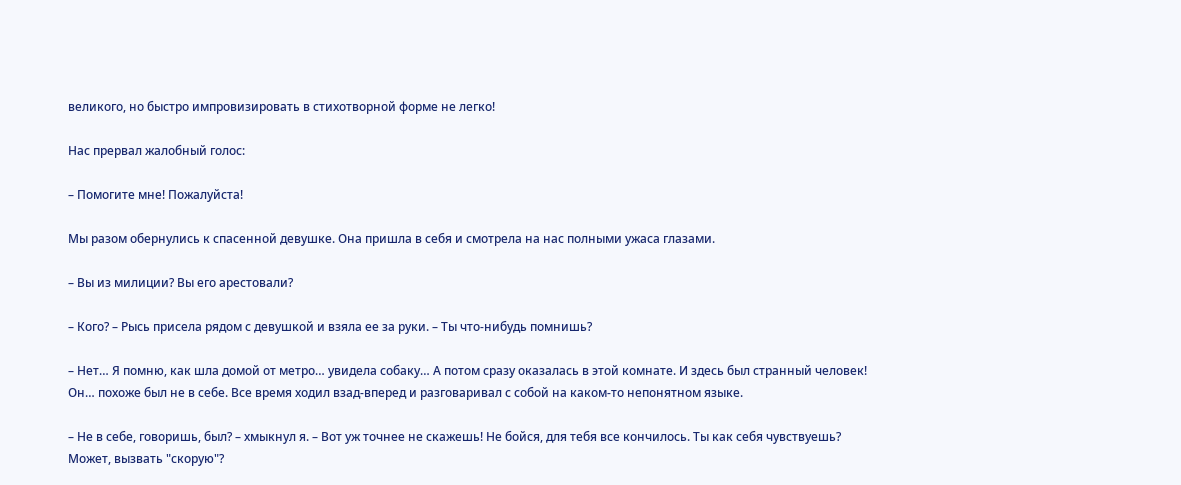великого, но быстро импровизировать в стихотворной форме не легко!

Нас прервал жалобный голос:

– Помогите мне! Пожалуйста!

Мы разом обернулись к спасенной девушке. Она пришла в себя и смотрела на нас полными ужаса глазами.

– Вы из милиции? Вы его арестовали?

– Кого? – Рысь присела рядом с девушкой и взяла ее за руки. – Ты что-нибудь помнишь?

– Нет… Я помню, как шла домой от метро… увидела собаку… А потом сразу оказалась в этой комнате. И здесь был странный человек! Он… похоже был не в себе. Все время ходил взад-вперед и разговаривал с собой на каком-то непонятном языке.

– Не в себе, говоришь, был? – хмыкнул я. – Вот уж точнее не скажешь! Не бойся, для тебя все кончилось. Ты как себя чувствуешь? Может, вызвать "скорую"?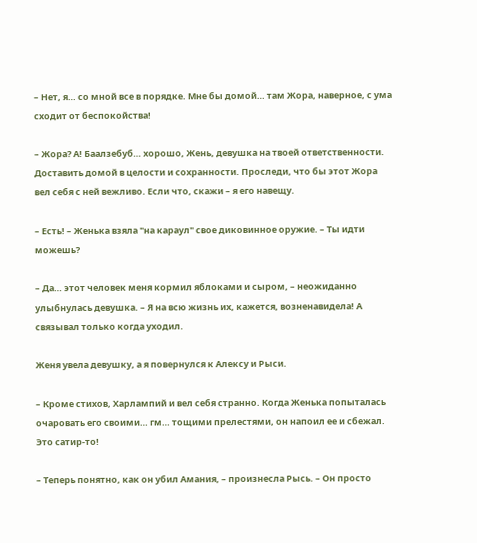– Нет, я… со мной все в порядке. Мне бы домой… там Жора, наверное, с ума сходит от беспокойства!

– Жора? А! Баалзебуб… хорошо, Жень, девушка на твоей ответственности. Доставить домой в целости и сохранности. Проследи, что бы этот Жора вел себя с ней вежливо. Если что, скажи – я его навещу.

– Есть! – Женька взяла "на караул" свое диковинное оружие. – Ты идти можешь?

– Да… этот человек меня кормил яблоками и сыром, – неожиданно улыбнулась девушка. – Я на всю жизнь их, кажется, возненавидела! А связывал только когда уходил.

Женя увела девушку, а я повернулся к Алексу и Рыси.

– Кроме стихов, Харлампий и вел себя странно. Когда Женька попыталась очаровать его своими… гм… тощими прелестями, он напоил ее и сбежал. Это сатир-то!

– Теперь понятно, как он убил Амания, – произнесла Рысь. – Он просто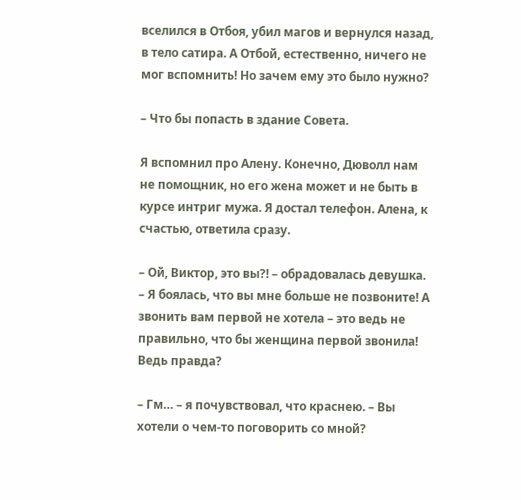вселился в Отбоя, убил магов и вернулся назад, в тело сатира. А Отбой, естественно, ничего не мог вспомнить! Но зачем ему это было нужно?

– Что бы попасть в здание Совета.

Я вспомнил про Алену. Конечно, Дюволл нам не помощник, но его жена может и не быть в курсе интриг мужа. Я достал телефон. Алена, к счастью, ответила сразу.

– Ой, Виктор, это вы?! – обрадовалась девушка. – Я боялась, что вы мне больше не позвоните! А звонить вам первой не хотела – это ведь не правильно, что бы женщина первой звонила! Ведь правда?

– Гм… – я почувствовал, что краснею. – Вы хотели о чем-то поговорить со мной?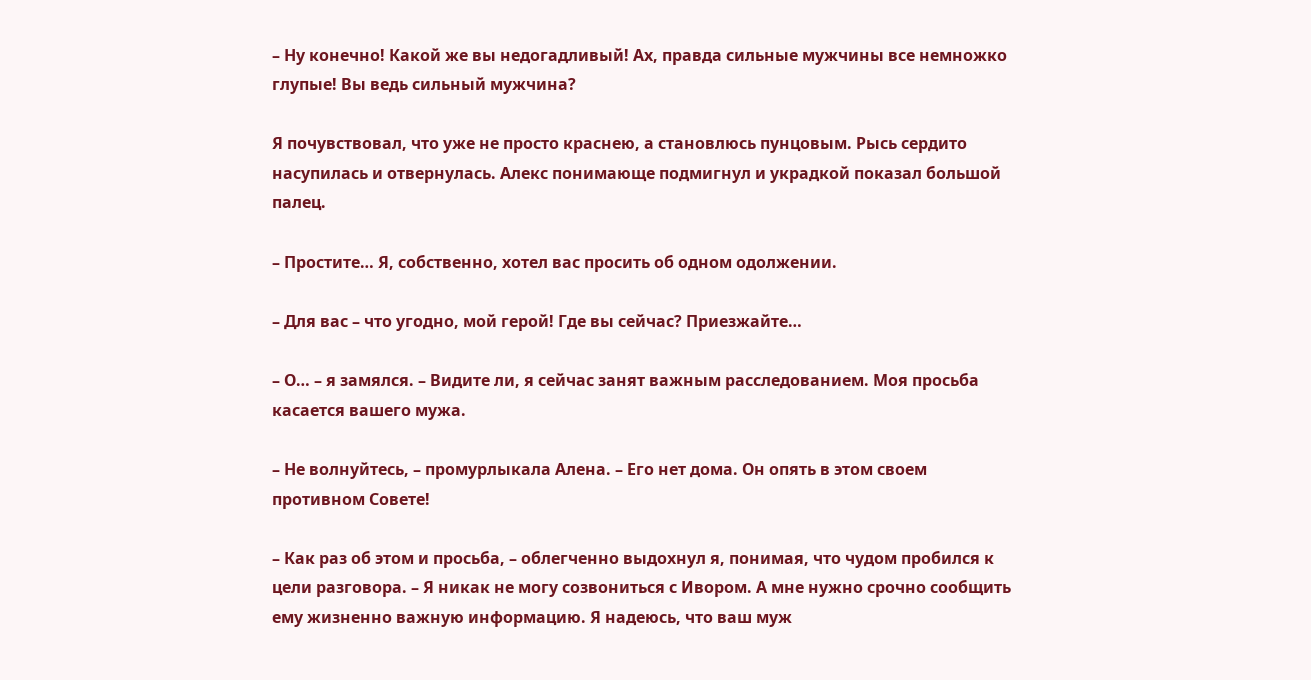– Ну конечно! Какой же вы недогадливый! Ах, правда сильные мужчины все немножко глупые! Вы ведь сильный мужчина?

Я почувствовал, что уже не просто краснею, а становлюсь пунцовым. Рысь сердито насупилась и отвернулась. Алекс понимающе подмигнул и украдкой показал большой палец.

– Простите… Я, собственно, хотел вас просить об одном одолжении.

– Для вас – что угодно, мой герой! Где вы сейчас? Приезжайте…

– О… – я замялся. – Видите ли, я сейчас занят важным расследованием. Моя просьба касается вашего мужа.

– Не волнуйтесь, – промурлыкала Алена. – Его нет дома. Он опять в этом своем противном Совете!

– Как раз об этом и просьба, – облегченно выдохнул я, понимая, что чудом пробился к цели разговора. – Я никак не могу созвониться с Ивором. А мне нужно срочно сообщить ему жизненно важную информацию. Я надеюсь, что ваш муж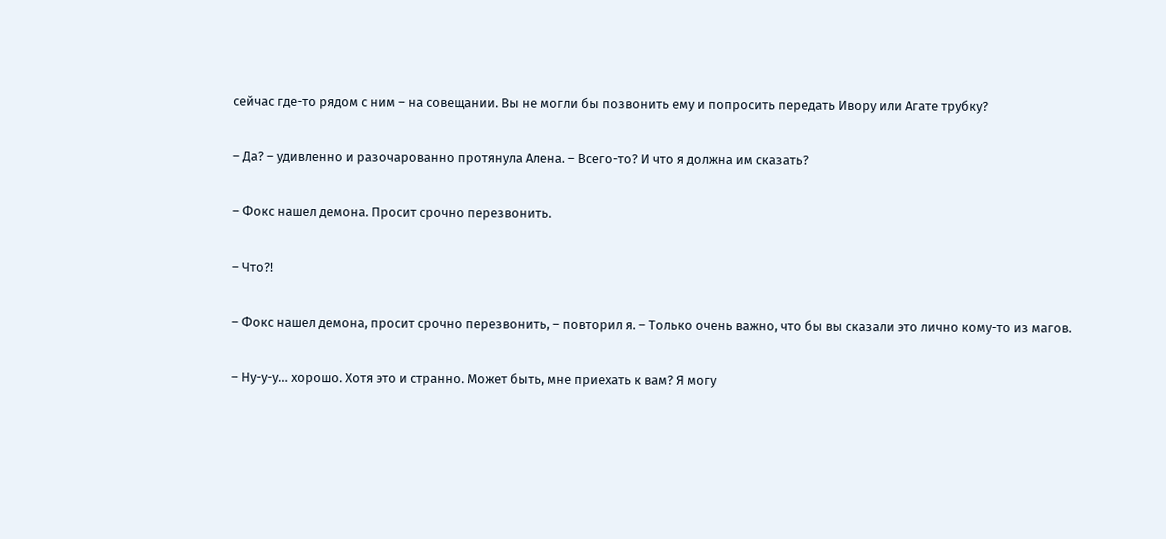сейчас где-то рядом с ним – на совещании. Вы не могли бы позвонить ему и попросить передать Ивору или Агате трубку?

– Да? – удивленно и разочарованно протянула Алена. – Всего-то? И что я должна им сказать?

– Фокс нашел демона. Просит срочно перезвонить.

– Что?!

– Фокс нашел демона, просит срочно перезвонить, – повторил я. – Только очень важно, что бы вы сказали это лично кому-то из магов.

– Ну-у-у… хорошо. Хотя это и странно. Может быть, мне приехать к вам? Я могу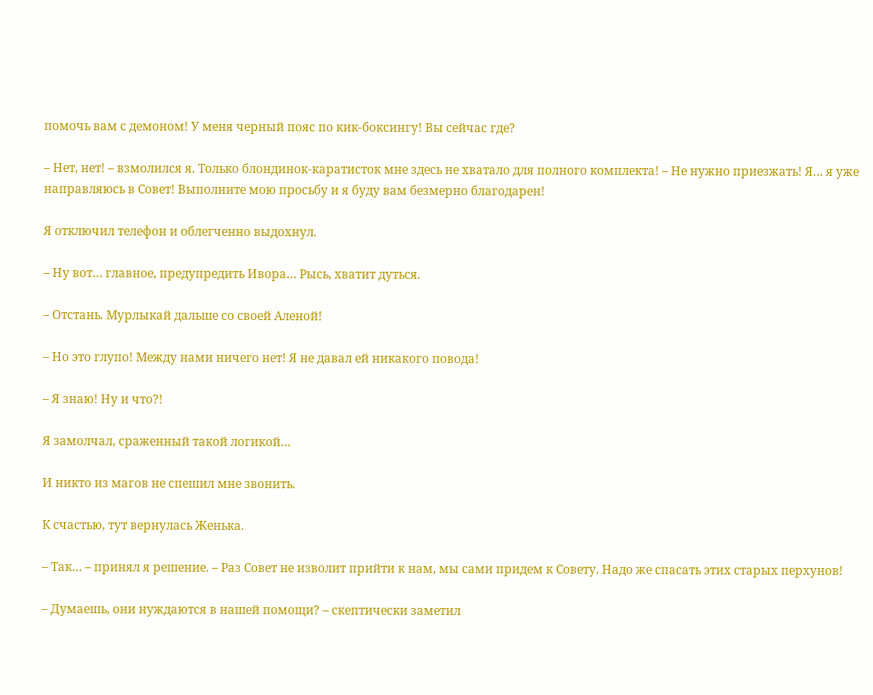помочь вам с демоном! У меня черный пояс по кик-боксингу! Вы сейчас где?

– Нет, нет! – взмолился я. Только блондинок-каратисток мне здесь не хватало для полного комплекта! – Не нужно приезжать! Я… я уже направляюсь в Совет! Выполните мою просьбу и я буду вам безмерно благодарен!

Я отключил телефон и облегченно выдохнул.

– Ну вот… главное, предупредить Ивора… Рысь, хватит дуться.

– Отстань. Мурлыкай дальше со своей Аленой!

– Но это глупо! Между нами ничего нет! Я не давал ей никакого повода!

– Я знаю! Ну и что?!

Я замолчал, сраженный такой логикой…

И никто из магов не спешил мне звонить.

К счастью, тут вернулась Женька.

– Так… – принял я решение. – Раз Совет не изволит прийти к нам, мы сами придем к Совету. Надо же спасать этих старых перхунов!

– Думаешь, они нуждаются в нашей помощи? – скептически заметил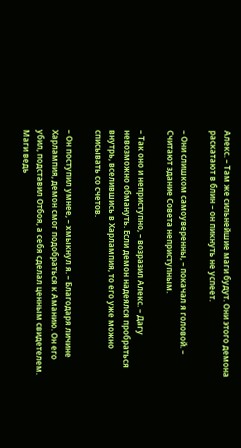Алекс. – Там же сильнейшие маги будут. Они этого демона раскатают в блин – он пикнуть не успеет.

– Они слишком самоуверенны, – покачал я головой. – Считают здание Совета неприступным.

– Так оно и неприступно, – возразил Алекс. – Дагу невозможно обмануть. Если демон надеялся пробраться внутрь, вселившись в Харлампия, то его уже можно списывать со счетов.

– Он поступил умнее, – хмыкнул я. – Благодаря личине Харлампия, демон смог подобраться к Аманию. Он его убил, подставил Отбоя, а себя сделал ценным свидетелем. Маги ведь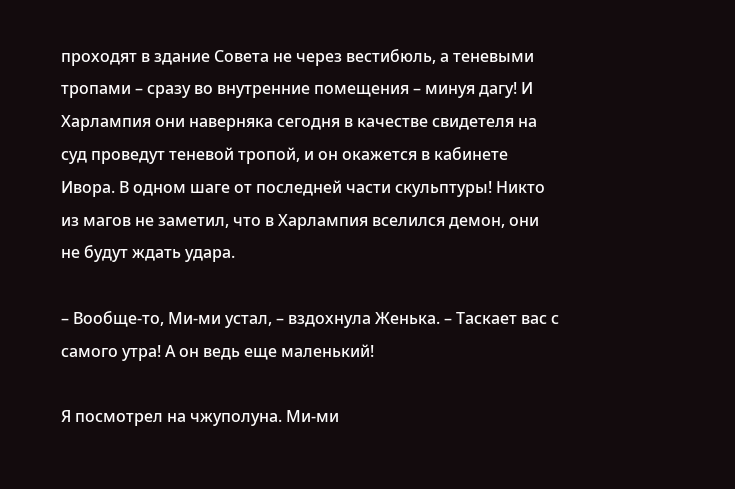проходят в здание Совета не через вестибюль, а теневыми тропами – сразу во внутренние помещения – минуя дагу! И Харлампия они наверняка сегодня в качестве свидетеля на суд проведут теневой тропой, и он окажется в кабинете Ивора. В одном шаге от последней части скульптуры! Никто из магов не заметил, что в Харлампия вселился демон, они не будут ждать удара.

– Вообще-то, Ми-ми устал, – вздохнула Женька. – Таскает вас с самого утра! А он ведь еще маленький!

Я посмотрел на чжуполуна. Ми-ми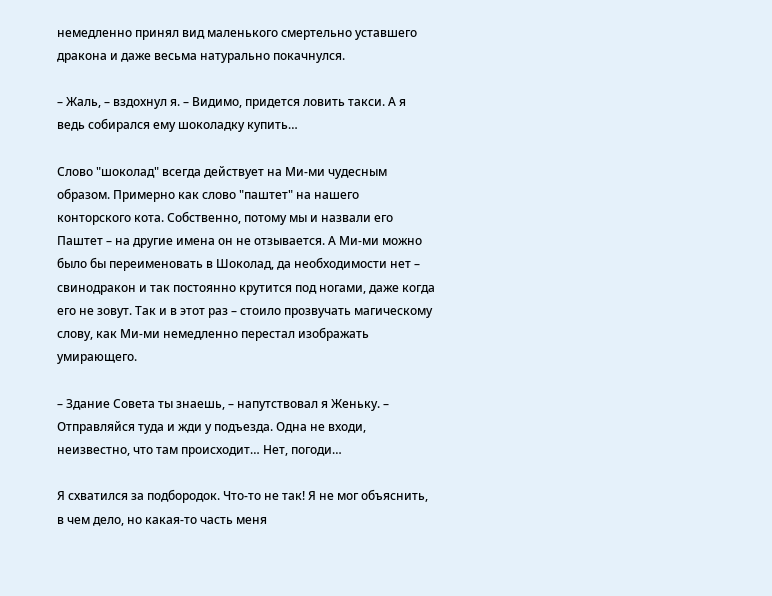немедленно принял вид маленького смертельно уставшего дракона и даже весьма натурально покачнулся.

– Жаль, – вздохнул я. – Видимо, придется ловить такси. А я ведь собирался ему шоколадку купить…

Слово "шоколад" всегда действует на Ми-ми чудесным образом. Примерно как слово "паштет" на нашего конторского кота. Собственно, потому мы и назвали его Паштет – на другие имена он не отзывается. А Ми-ми можно было бы переименовать в Шоколад, да необходимости нет – свинодракон и так постоянно крутится под ногами, даже когда его не зовут. Так и в этот раз – стоило прозвучать магическому слову, как Ми-ми немедленно перестал изображать умирающего.

– Здание Совета ты знаешь, – напутствовал я Женьку. – Отправляйся туда и жди у подъезда. Одна не входи, неизвестно, что там происходит… Нет, погоди…

Я схватился за подбородок. Что-то не так! Я не мог объяснить, в чем дело, но какая-то часть меня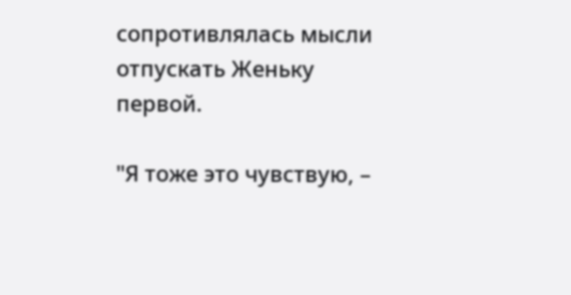сопротивлялась мысли отпускать Женьку первой.

"Я тоже это чувствую, –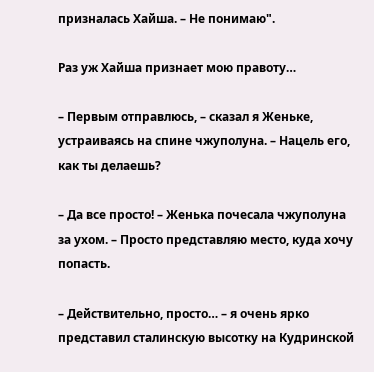призналась Хайша. – Не понимаю".

Раз уж Хайша признает мою правоту…

– Первым отправлюсь, – сказал я Женьке, устраиваясь на спине чжуполуна. – Нацель его, как ты делаешь?

– Да все просто! – Женька почесала чжуполуна за ухом. – Просто представляю место, куда хочу попасть.

– Действительно, просто… – я очень ярко представил сталинскую высотку на Кудринской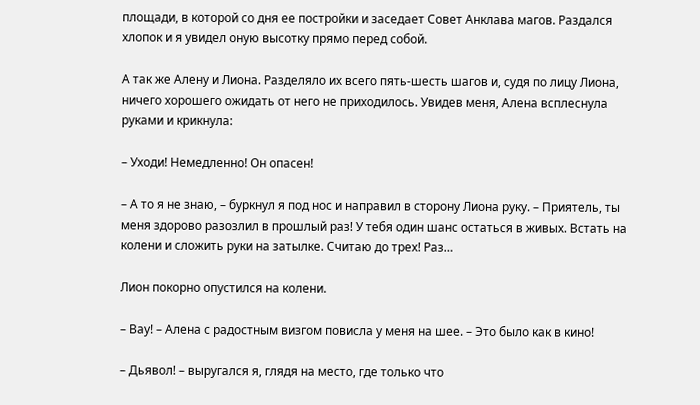площади, в которой со дня ее постройки и заседает Совет Анклава магов. Раздался хлопок и я увидел оную высотку прямо перед собой.

А так же Алену и Лиона. Разделяло их всего пять-шесть шагов и, судя по лицу Лиона, ничего хорошего ожидать от него не приходилось. Увидев меня, Алена всплеснула руками и крикнула:

– Уходи! Немедленно! Он опасен!

– А то я не знаю, – буркнул я под нос и направил в сторону Лиона руку. – Приятель, ты меня здорово разозлил в прошлый раз! У тебя один шанс остаться в живых. Встать на колени и сложить руки на затылке. Считаю до трех! Раз…

Лион покорно опустился на колени.

– Вау! – Алена с радостным визгом повисла у меня на шее. – Это было как в кино!

– Дьявол! – выругался я, глядя на место, где только что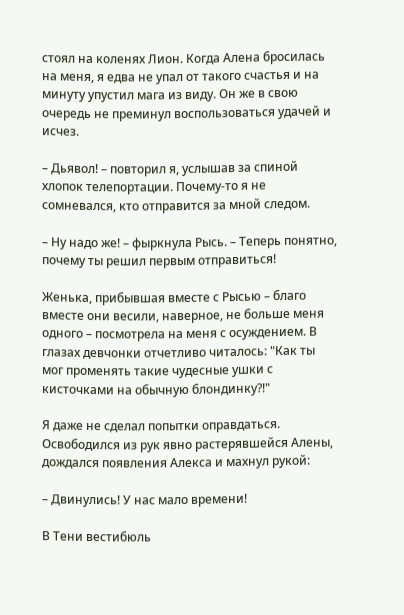стоял на коленях Лион. Когда Алена бросилась на меня, я едва не упал от такого счастья и на минуту упустил мага из виду. Он же в свою очередь не преминул воспользоваться удачей и исчез.

– Дьявол! – повторил я, услышав за спиной хлопок телепортации. Почему-то я не сомневался, кто отправится за мной следом.

– Ну надо же! – фыркнула Рысь. – Теперь понятно, почему ты решил первым отправиться!

Женька, прибывшая вместе с Рысью – благо вместе они весили, наверное, не больше меня одного – посмотрела на меня с осуждением. В глазах девчонки отчетливо читалось: "Как ты мог променять такие чудесные ушки с кисточками на обычную блондинку?!"

Я даже не сделал попытки оправдаться. Освободился из рук явно растерявшейся Алены, дождался появления Алекса и махнул рукой:

– Двинулись! У нас мало времени!

В Тени вестибюль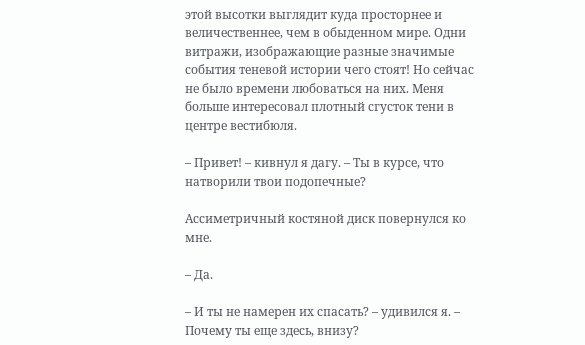этой высотки выглядит куда просторнее и величественнее, чем в обыденном мире. Одни витражи, изображающие разные значимые события теневой истории чего стоят! Но сейчас не было времени любоваться на них. Меня больше интересовал плотный сгусток тени в центре вестибюля.

– Привет! – кивнул я дагу. – Ты в курсе, что натворили твои подопечные?

Ассиметричный костяной диск повернулся ко мне.

– Да.

– И ты не намерен их спасать? – удивился я. – Почему ты еще здесь, внизу?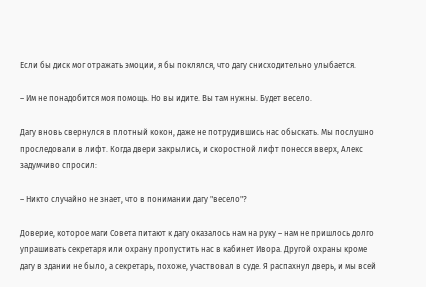Если бы диск мог отражать эмоции, я бы поклялся, что дагу снисходительно улыбается.

– Им не понадобится моя помощь. Но вы идите. Вы там нужны. Будет весело.

Дагу вновь свернулся в плотный кокон, даже не потрудившись нас обыскать. Мы послушно проследовали в лифт. Когда двери закрылись, и скоростной лифт понесся вверх, Алекс задумчиво спросил:

– Никто случайно не знает, что в понимании дагу "весело"?

Доверие, которое маги Совета питают к дагу оказалось нам на руку – нам не пришлось долго упрашивать секретаря или охрану пропустить нас в кабинет Ивора. Другой охраны кроме дагу в здании не было, а секретарь, похоже, участвовал в суде. Я распахнул дверь, и мы всей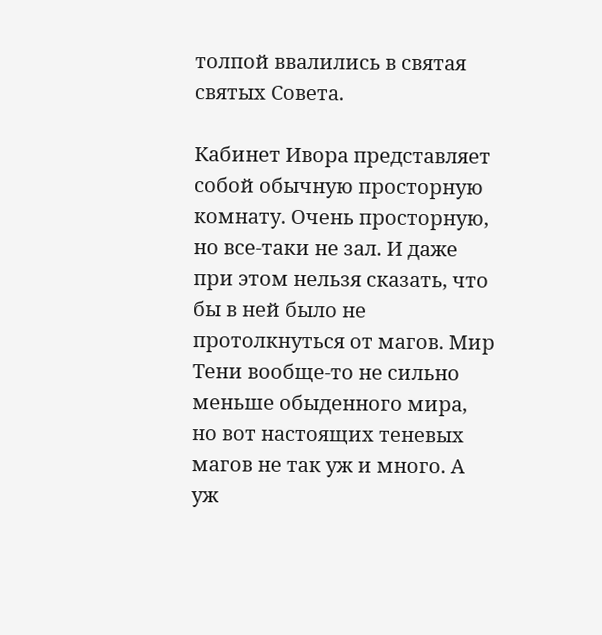толпой ввалились в святая святых Совета.

Кабинет Ивора представляет собой обычную просторную комнату. Очень просторную, но все-таки не зал. И даже при этом нельзя сказать, что бы в ней было не протолкнуться от магов. Мир Тени вообще-то не сильно меньше обыденного мира, но вот настоящих теневых магов не так уж и много. А уж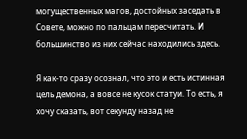могущественных магов, достойных заседать в Совете, можно по пальцам пересчитать. И большинство из них сейчас находились здесь.

Я как-то сразу осознал, что это и есть истинная цель демона, а вовсе не кусок статуи. То есть, я хочу сказать, вот секунду назад не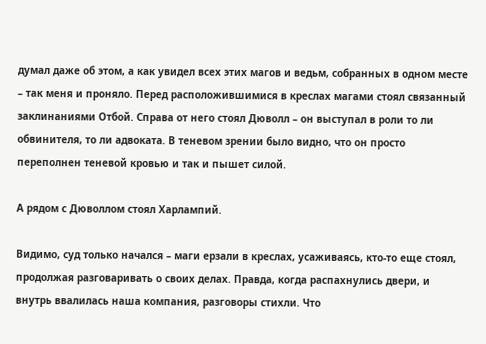думал даже об этом, а как увидел всех этих магов и ведьм, собранных в одном месте – так меня и проняло. Перед расположившимися в креслах магами стоял связанный заклинаниями Отбой. Справа от него стоял Дюволл – он выступал в роли то ли обвинителя, то ли адвоката. В теневом зрении было видно, что он просто переполнен теневой кровью и так и пышет силой.

А рядом с Дюволлом стоял Харлампий.

Видимо, суд только начался – маги ерзали в креслах, усаживаясь, кто-то еще стоял, продолжая разговаривать о своих делах. Правда, когда распахнулись двери, и внутрь ввалилась наша компания, разговоры стихли. Что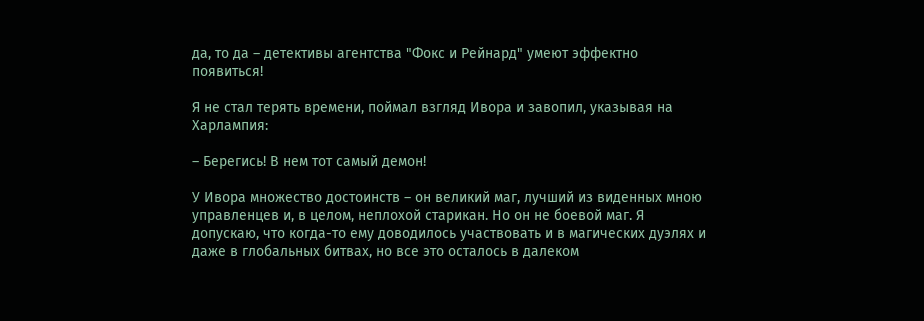да, то да – детективы агентства "Фокс и Рейнард" умеют эффектно появиться!

Я не стал терять времени, поймал взгляд Ивора и завопил, указывая на Харлампия:

– Берегись! В нем тот самый демон!

У Ивора множество достоинств – он великий маг, лучший из виденных мною управленцев и, в целом, неплохой старикан. Но он не боевой маг. Я допускаю, что когда-то ему доводилось участвовать и в магических дуэлях и даже в глобальных битвах, но все это осталось в далеком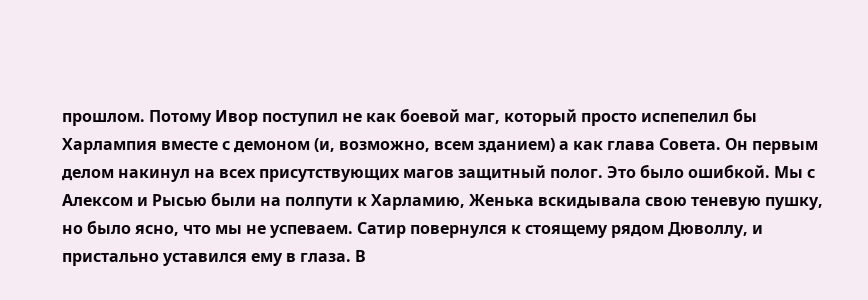прошлом. Потому Ивор поступил не как боевой маг, который просто испепелил бы Харлампия вместе с демоном (и, возможно, всем зданием) а как глава Совета. Он первым делом накинул на всех присутствующих магов защитный полог. Это было ошибкой. Мы с Алексом и Рысью были на полпути к Харламию, Женька вскидывала свою теневую пушку, но было ясно, что мы не успеваем. Сатир повернулся к стоящему рядом Дюволлу, и пристально уставился ему в глаза. В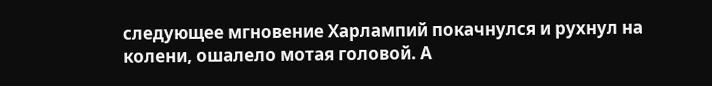следующее мгновение Харлампий покачнулся и рухнул на колени, ошалело мотая головой. А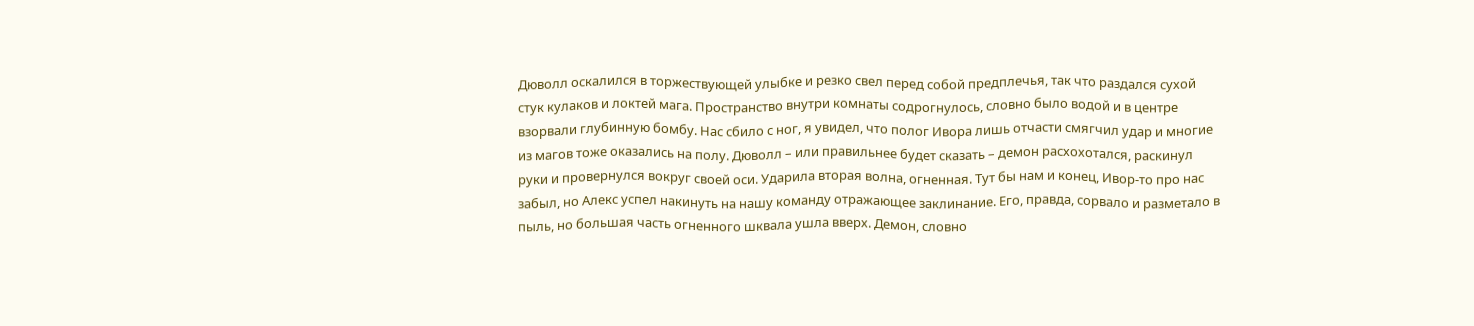Дюволл оскалился в торжествующей улыбке и резко свел перед собой предплечья, так что раздался сухой стук кулаков и локтей мага. Пространство внутри комнаты содрогнулось, словно было водой и в центре взорвали глубинную бомбу. Нас сбило с ног, я увидел, что полог Ивора лишь отчасти смягчил удар и многие из магов тоже оказались на полу. Дюволл – или правильнее будет сказать – демон расхохотался, раскинул руки и провернулся вокруг своей оси. Ударила вторая волна, огненная. Тут бы нам и конец, Ивор-то про нас забыл, но Алекс успел накинуть на нашу команду отражающее заклинание. Его, правда, сорвало и разметало в пыль, но большая часть огненного шквала ушла вверх. Демон, словно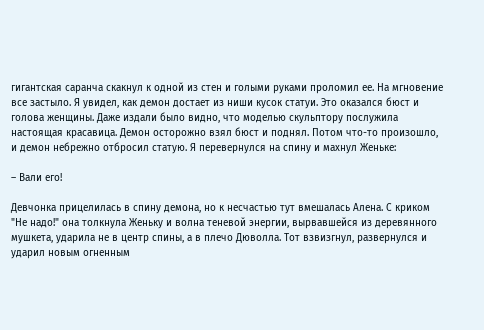гигантская саранча скакнул к одной из стен и голыми руками проломил ее. На мгновение все застыло. Я увидел, как демон достает из ниши кусок статуи. Это оказался бюст и голова женщины. Даже издали было видно, что моделью скульптору послужила настоящая красавица. Демон осторожно взял бюст и поднял. Потом что-то произошло, и демон небрежно отбросил статую. Я перевернулся на спину и махнул Женьке:

– Вали его!

Девчонка прицелилась в спину демона, но к несчастью тут вмешалась Алена. С криком "Не надо!" она толкнула Женьку и волна теневой энергии, вырвавшейся из деревянного мушкета, ударила не в центр спины, а в плечо Дюволла. Тот взвизгнул, развернулся и ударил новым огненным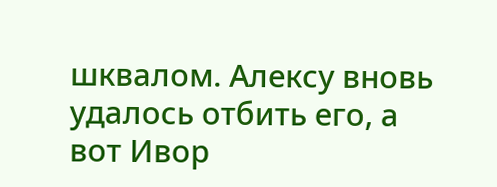шквалом. Алексу вновь удалось отбить его, а вот Ивор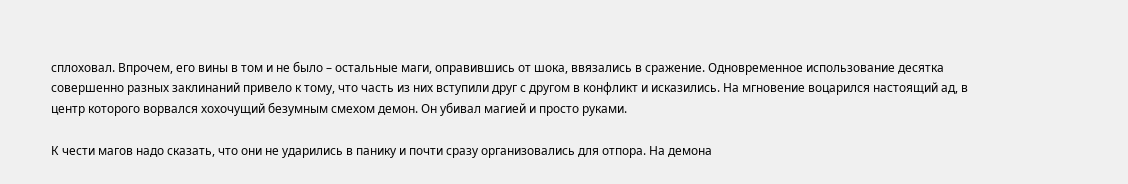сплоховал. Впрочем, его вины в том и не было – остальные маги, оправившись от шока, ввязались в сражение. Одновременное использование десятка совершенно разных заклинаний привело к тому, что часть из них вступили друг с другом в конфликт и исказились. На мгновение воцарился настоящий ад, в центр которого ворвался хохочущий безумным смехом демон. Он убивал магией и просто руками.

К чести магов надо сказать, что они не ударились в панику и почти сразу организовались для отпора. На демона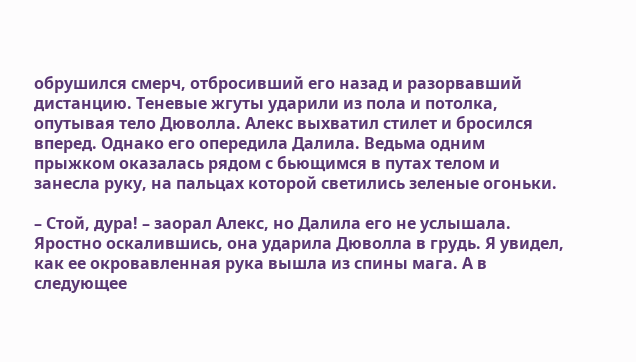обрушился смерч, отбросивший его назад и разорвавший дистанцию. Теневые жгуты ударили из пола и потолка, опутывая тело Дюволла. Алекс выхватил стилет и бросился вперед. Однако его опередила Далила. Ведьма одним прыжком оказалась рядом с бьющимся в путах телом и занесла руку, на пальцах которой светились зеленые огоньки.

– Стой, дура! – заорал Алекс, но Далила его не услышала. Яростно оскалившись, она ударила Дюволла в грудь. Я увидел, как ее окровавленная рука вышла из спины мага. А в следующее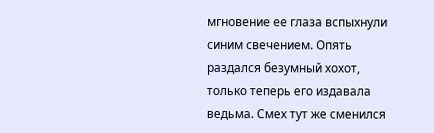мгновение ее глаза вспыхнули синим свечением. Опять раздался безумный хохот, только теперь его издавала ведьма. Смех тут же сменился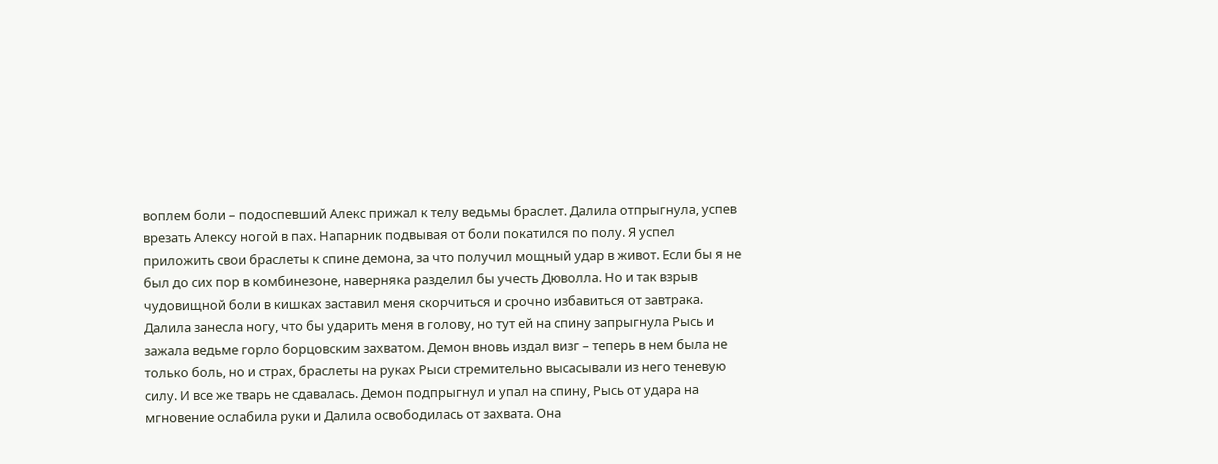воплем боли – подоспевший Алекс прижал к телу ведьмы браслет. Далила отпрыгнула, успев врезать Алексу ногой в пах. Напарник подвывая от боли покатился по полу. Я успел приложить свои браслеты к спине демона, за что получил мощный удар в живот. Если бы я не был до сих пор в комбинезоне, наверняка разделил бы учесть Дюволла. Но и так взрыв чудовищной боли в кишках заставил меня скорчиться и срочно избавиться от завтрака. Далила занесла ногу, что бы ударить меня в голову, но тут ей на спину запрыгнула Рысь и зажала ведьме горло борцовским захватом. Демон вновь издал визг – теперь в нем была не только боль, но и страх, браслеты на руках Рыси стремительно высасывали из него теневую силу. И все же тварь не сдавалась. Демон подпрыгнул и упал на спину, Рысь от удара на мгновение ослабила руки и Далила освободилась от захвата. Она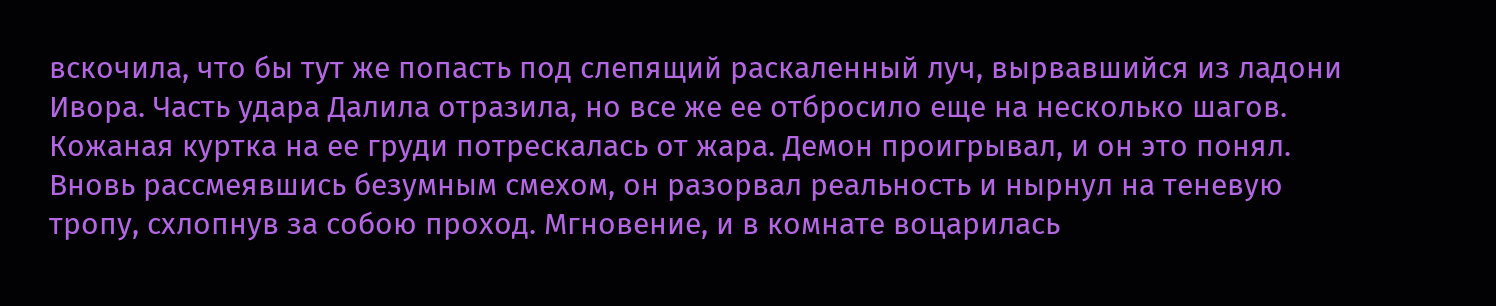вскочила, что бы тут же попасть под слепящий раскаленный луч, вырвавшийся из ладони Ивора. Часть удара Далила отразила, но все же ее отбросило еще на несколько шагов. Кожаная куртка на ее груди потрескалась от жара. Демон проигрывал, и он это понял. Вновь рассмеявшись безумным смехом, он разорвал реальность и нырнул на теневую тропу, схлопнув за собою проход. Мгновение, и в комнате воцарилась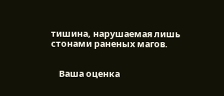тишина, нарушаемая лишь стонами раненых магов.


    Ваша оценка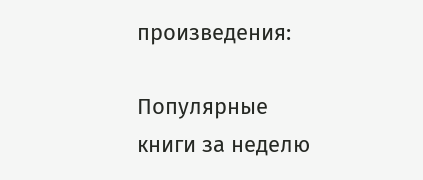произведения:

Популярные книги за неделю